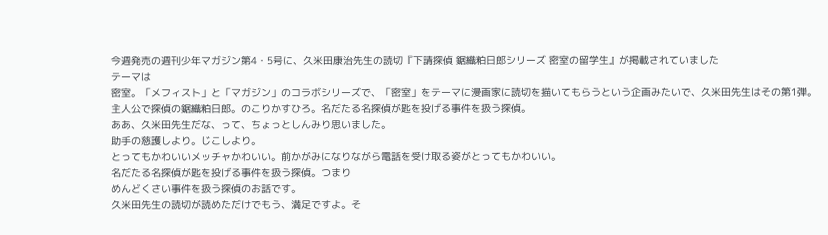今週発売の週刊少年マガジン第4・5号に、久米田康治先生の読切『下請探偵 鋸織粕日郎シリーズ 密室の留学生』が掲載されていました
テーマは
密室。「メフィスト」と「マガジン」のコラボシリーズで、「密室」をテーマに漫画家に読切を描いてもらうという企画みたいで、久米田先生はその第1弾。
主人公で探偵の鋸織粕日郎。のこりかすひろ。名だたる名探偵が匙を投げる事件を扱う探偵。
ああ、久米田先生だな、って、ちょっとしんみり思いました。
助手の慈護しより。じこしより。
とってもかわいいメッチャかわいい。前かがみになりながら電話を受け取る姿がとってもかわいい。
名だたる名探偵が匙を投げる事件を扱う探偵。つまり
めんどくさい事件を扱う探偵のお話です。
久米田先生の読切が読めただけでもう、満足ですよ。そ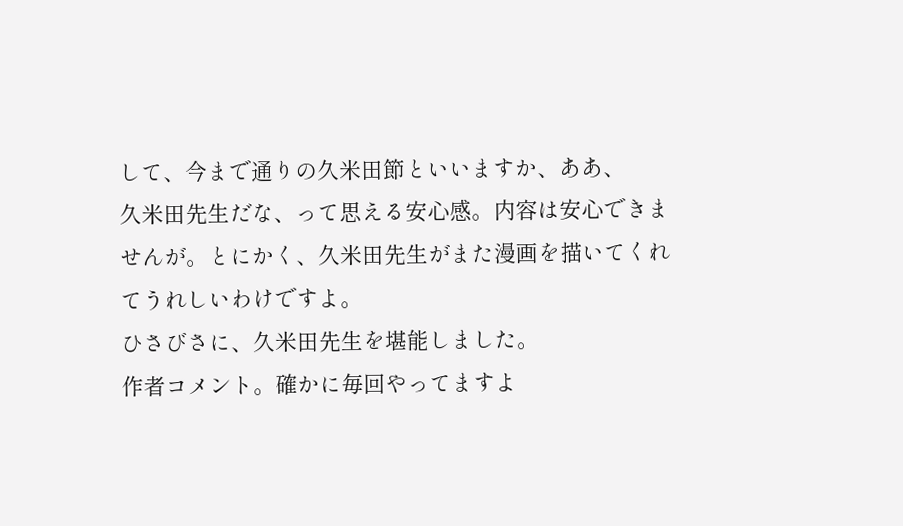して、今まで通りの久米田節といいますか、ああ、
久米田先生だな、って思える安心感。内容は安心できませんが。とにかく、久米田先生がまた漫画を描いてくれてうれしいわけですよ。
ひさびさに、久米田先生を堪能しました。
作者コメント。確かに毎回やってますよ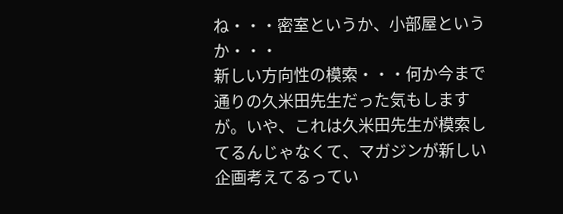ね・・・密室というか、小部屋というか・・・
新しい方向性の模索・・・何か今まで通りの久米田先生だった気もしますが。いや、これは久米田先生が模索してるんじゃなくて、マガジンが新しい企画考えてるってい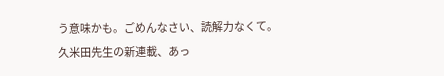う意味かも。ごめんなさい、読解力なくて。
久米田先生の新連載、あっ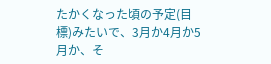たかくなった頃の予定(目標)みたいで、3月か4月か5月か、そ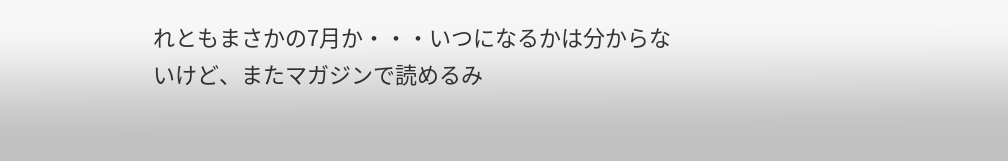れともまさかの7月か・・・いつになるかは分からないけど、またマガジンで読めるみ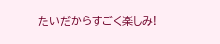たいだからすごく楽しみ!